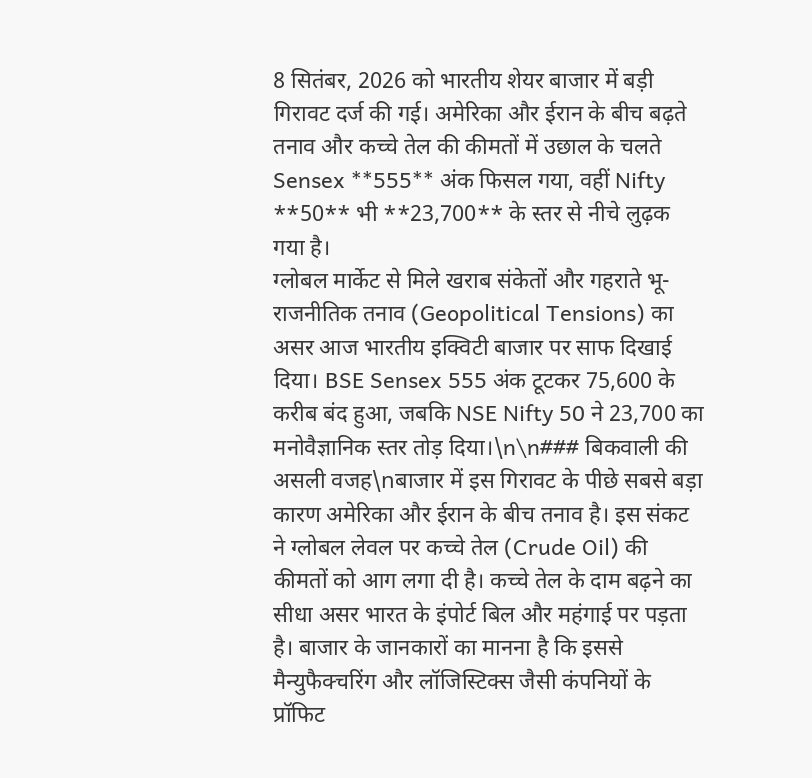8 सितंबर, 2026 को भारतीय शेयर बाजार में बड़ी गिरावट दर्ज की गई। अमेरिका और ईरान के बीच बढ़ते तनाव और कच्चे तेल की कीमतों में उछाल के चलते Sensex **555** अंक फिसल गया, वहीं Nifty **50** भी **23,700** के स्तर से नीचे लुढ़क गया है।
ग्लोबल मार्केट से मिले खराब संकेतों और गहराते भू-राजनीतिक तनाव (Geopolitical Tensions) का असर आज भारतीय इक्विटी बाजार पर साफ दिखाई दिया। BSE Sensex 555 अंक टूटकर 75,600 के करीब बंद हुआ, जबकि NSE Nifty 50 ने 23,700 का मनोवैज्ञानिक स्तर तोड़ दिया।\n\n### बिकवाली की असली वजह\nबाजार में इस गिरावट के पीछे सबसे बड़ा कारण अमेरिका और ईरान के बीच तनाव है। इस संकट ने ग्लोबल लेवल पर कच्चे तेल (Crude Oil) की कीमतों को आग लगा दी है। कच्चे तेल के दाम बढ़ने का सीधा असर भारत के इंपोर्ट बिल और महंगाई पर पड़ता है। बाजार के जानकारों का मानना है कि इससे मैन्युफैक्चरिंग और लॉजिस्टिक्स जैसी कंपनियों के प्रॉफिट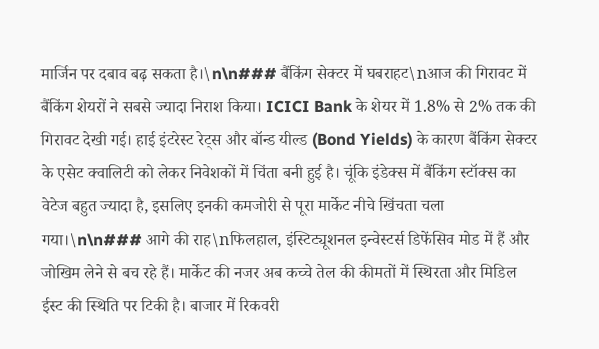मार्जिन पर दबाव बढ़ सकता है।\n\n### बैंकिंग सेक्टर में घबराहट\nआज की गिरावट में बैंकिंग शेयरों ने सबसे ज्यादा निराश किया। ICICI Bank के शेयर में 1.8% से 2% तक की गिरावट देखी गई। हाई इंटरेस्ट रेट्स और बॉन्ड यील्ड (Bond Yields) के कारण बैंकिंग सेक्टर के एसेट क्वालिटी को लेकर निवेशकों में चिंता बनी हुई है। चूंकि इंडेक्स में बैंकिंग स्टॉक्स का वेटेज बहुत ज्यादा है, इसलिए इनकी कमजोरी से पूरा मार्केट नीचे खिंचता चला गया।\n\n### आगे की राह\nफिलहाल, इंस्टिट्यूशनल इन्वेस्टर्स डिफेंसिव मोड में हैं और जोखिम लेने से बच रहे हैं। मार्केट की नजर अब कच्चे तेल की कीमतों में स्थिरता और मिडिल ईस्ट की स्थिति पर टिकी है। बाजार में रिकवरी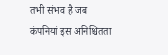तभी संभव है जब कंपनियां इस अनिश्चितता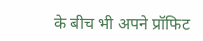के बीच भी अपने प्रॉफिट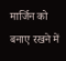मार्जिन को बनाए रखने में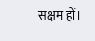सक्षम हों।